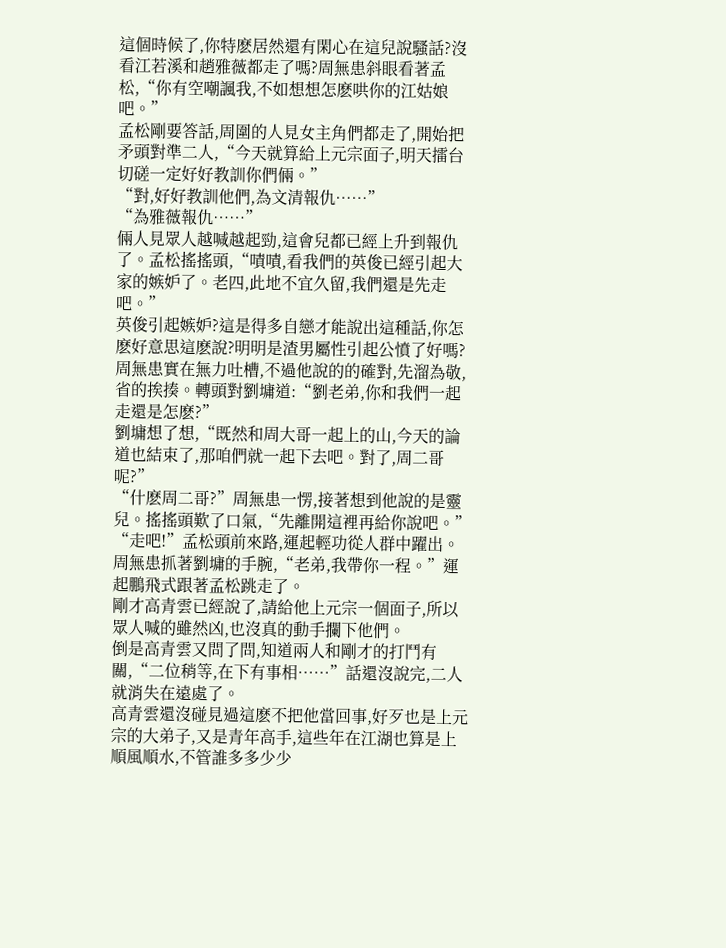這個時候了,你特麽居然還有閑心在這兒說騷話?沒看江若溪和趙雅薇都走了嗎?周無患斜眼看著孟松,“你有空嘲諷我,不如想想怎麽哄你的江姑娘吧。”
孟松剛要答話,周圍的人見女主角們都走了,開始把矛頭對準二人,“今天就算給上元宗面子,明天擂台切磋一定好好教訓你們倆。”
“對,好好教訓他們,為文清報仇……”
“為雅薇報仇……”
倆人見眾人越喊越起勁,這會兒都已經上升到報仇了。孟松搖搖頭,“嘖嘖,看我們的英俊已經引起大家的嫉妒了。老四,此地不宜久留,我們還是先走吧。”
英俊引起嫉妒?這是得多自戀才能說出這種話,你怎麽好意思這麽說?明明是渣男屬性引起公憤了好嗎?周無患實在無力吐槽,不過他說的的確對,先溜為敬,省的挨揍。轉頭對劉墉道:“劉老弟,你和我們一起走還是怎麽?”
劉墉想了想,“既然和周大哥一起上的山,今天的論道也結束了,那咱們就一起下去吧。對了,周二哥呢?”
“什麽周二哥?”周無患一愣,接著想到他說的是靈兒。搖搖頭歎了口氣,“先離開這裡再給你說吧。”
“走吧!”孟松頭前來路,運起輕功從人群中躍出。周無患抓著劉墉的手腕,“老弟,我帶你一程。”運起鵬飛式跟著孟松跳走了。
剛才高青雲已經說了,請給他上元宗一個面子,所以眾人喊的雖然凶,也沒真的動手攔下他們。
倒是高青雲又問了問,知道兩人和剛才的打鬥有關,“二位稍等,在下有事相……”話還沒說完,二人就消失在遠處了。
高青雲還沒碰見過這麽不把他當回事,好歹也是上元宗的大弟子,又是青年高手,這些年在江湖也算是上順風順水,不管誰多多少少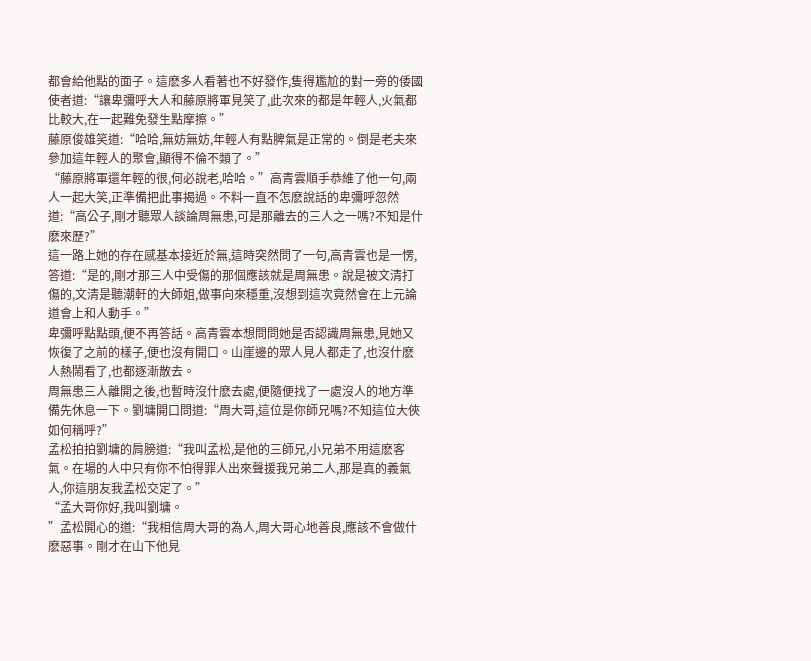都會給他點的面子。這麽多人看著也不好發作,隻得尷尬的對一旁的倭國使者道:“讓卑彌呼大人和藤原將軍見笑了,此次來的都是年輕人,火氣都比較大,在一起難免發生點摩擦。”
藤原俊雄笑道:“哈哈,無妨無妨,年輕人有點脾氣是正常的。倒是老夫來參加這年輕人的聚會,顯得不倫不類了。”
“藤原將軍還年輕的很,何必說老,哈哈。”高青雲順手恭維了他一句,兩人一起大笑,正準備把此事揭過。不料一直不怎麽說話的卑彌呼忽然道:“高公子,剛才聽眾人談論周無患,可是那離去的三人之一嗎?不知是什麽來歷?”
這一路上她的存在感基本接近於無,這時突然問了一句,高青雲也是一愣,答道:“是的,剛才那三人中受傷的那個應該就是周無患。說是被文清打傷的,文清是聽潮軒的大師姐,做事向來穩重,沒想到這次竟然會在上元論道會上和人動手。”
卑彌呼點點頭,便不再答話。高青雲本想問問她是否認識周無患,見她又恢復了之前的樣子,便也沒有開口。山崖邊的眾人見人都走了,也沒什麽人熱鬧看了,也都逐漸散去。
周無患三人離開之後,也暫時沒什麽去處,便隨便找了一處沒人的地方準備先休息一下。劉墉開口問道:“周大哥,這位是你師兄嗎?不知這位大俠如何稱呼?”
孟松拍拍劉墉的肩膀道:“我叫孟松,是他的三師兄,小兄弟不用這麽客氣。在場的人中只有你不怕得罪人出來聲援我兄弟二人,那是真的義氣人,你這朋友我孟松交定了。”
“孟大哥你好,我叫劉墉。
”孟松開心的道:“我相信周大哥的為人,周大哥心地善良,應該不會做什麽惡事。剛才在山下他見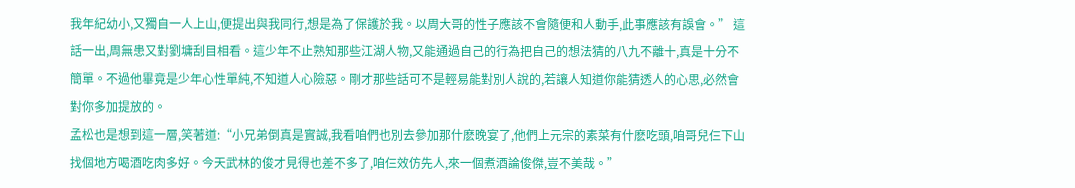我年紀幼小,又獨自一人上山,便提出與我同行,想是為了保護於我。以周大哥的性子應該不會隨便和人動手,此事應該有誤會。” 這話一出,周無患又對劉墉刮目相看。這少年不止熟知那些江湖人物,又能通過自己的行為把自己的想法猜的八九不離十,真是十分不簡單。不過他畢竟是少年心性單純,不知道人心險惡。剛才那些話可不是輕易能對別人說的,若讓人知道你能猜透人的心思,必然會對你多加提放的。
孟松也是想到這一層,笑著道:“小兄弟倒真是實誠,我看咱們也別去參加那什麽晚宴了,他們上元宗的素菜有什麽吃頭,咱哥兒仨下山找個地方喝酒吃肉多好。今天武林的俊才見得也差不多了,咱仨效仿先人,來一個煮酒論俊傑,豈不美哉。”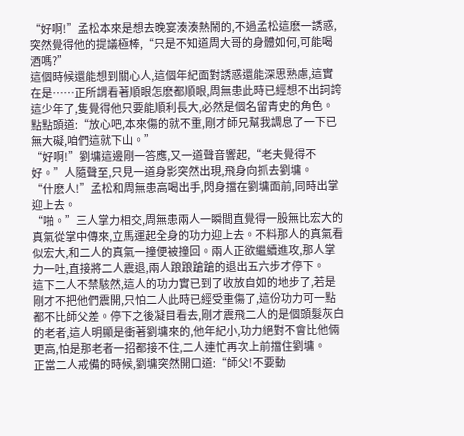“好啊!”孟松本來是想去晚宴湊湊熱鬧的,不過孟松這麽一誘惑,突然覺得他的提議極棒,“只是不知道周大哥的身體如何,可能喝酒嗎?”
這個時候還能想到關心人,這個年紀面對誘惑還能深思熟慮,這實在是……正所謂看著順眼怎麽都順眼,周無患此時已經想不出詞誇這少年了,隻覺得他只要能順利長大,必然是個名留青史的角色。點點頭道:“放心吧,本來傷的就不重,剛才師兄幫我調息了一下已無大礙,咱們這就下山。”
“好啊!”劉墉這邊剛一答應,又一道聲音響起,“老夫覺得不好。”人隨聲至,只見一道身影突然出現,飛身向抓去劉墉。
“什麽人!”孟松和周無患高喝出手,閃身擋在劉墉面前,同時出掌迎上去。
“啪。”三人掌力相交,周無患兩人一瞬間直覺得一股無比宏大的真氣從掌中傳來,立馬運起全身的功力迎上去。不料那人的真氣看似宏大,和二人的真氣一撞便被撞回。兩人正欲繼續進攻,那人掌力一吐,直接將二人震退,兩人踉踉蹌蹌的退出五六步才停下。
這下二人不禁駭然,這人的功力實已到了收放自如的地步了,若是剛才不把他們震開,只怕二人此時已經受重傷了,這份功力可一點都不比師父差。停下之後凝目看去,剛才震飛二人的是個頭髮灰白的老者,這人明顯是衝著劉墉來的,他年紀小,功力絕對不會比他倆更高,怕是那老者一招都接不住,二人連忙再次上前擋住劉墉。
正當二人戒備的時候,劉墉突然開口道:“師父!不要動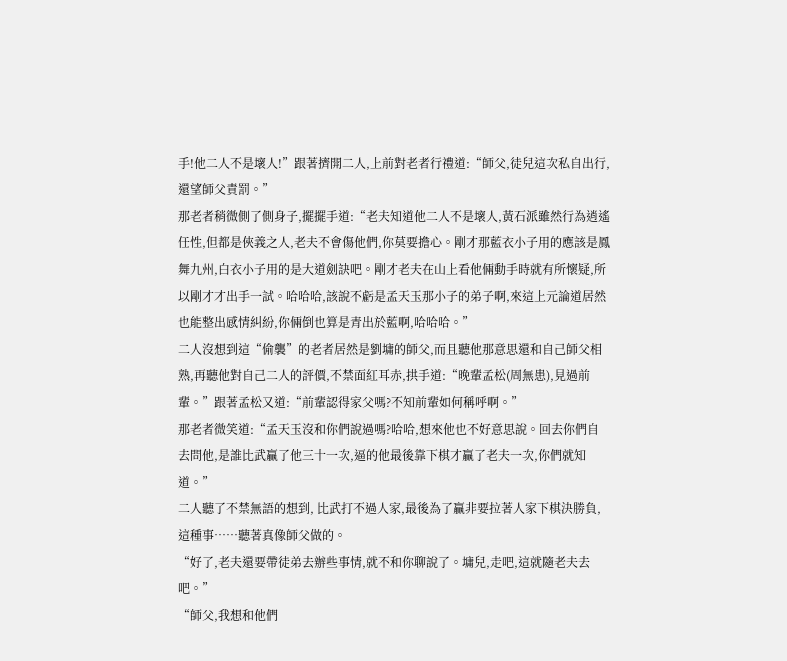手!他二人不是壞人!”跟著擠開二人,上前對老者行禮道:“師父,徒兒這次私自出行,還望師父責罰。”
那老者稍微側了側身子,擺擺手道:“老夫知道他二人不是壞人,黃石派雖然行為逍遙任性,但都是俠義之人,老夫不會傷他們,你莫要擔心。剛才那藍衣小子用的應該是鳳舞九州,白衣小子用的是大道劍訣吧。剛才老夫在山上看他倆動手時就有所懷疑,所以剛才才出手一試。哈哈哈,該說不虧是孟天玉那小子的弟子啊,來這上元論道居然也能整出感情糾紛,你倆倒也算是青出於藍啊,哈哈哈。”
二人沒想到這“偷襲”的老者居然是劉墉的師父,而且聽他那意思還和自己師父相熟,再聽他對自己二人的評價,不禁面紅耳赤,拱手道:“晚輩孟松(周無患),見過前輩。”跟著孟松又道:“前輩認得家父嗎?不知前輩如何稱呼啊。”
那老者微笑道:“孟天玉沒和你們說過嗎?哈哈,想來他也不好意思說。回去你們自去問他,是誰比武贏了他三十一次,逼的他最後靠下棋才贏了老夫一次,你們就知道。”
二人聽了不禁無語的想到, 比武打不過人家,最後為了贏非要拉著人家下棋決勝負,這種事……聽著真像師父做的。
“好了,老夫還要帶徒弟去辦些事情,就不和你聊說了。墉兒,走吧,這就隨老夫去吧。”
“師父,我想和他們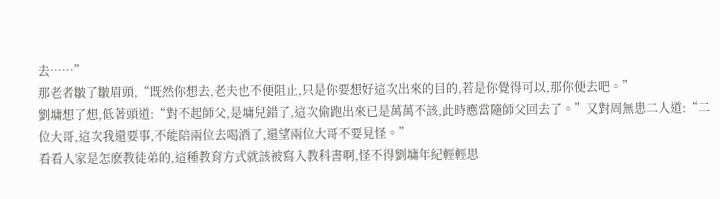去……”
那老者皺了皺眉頭,“既然你想去,老夫也不便阻止,只是你要想好這次出來的目的,若是你覺得可以,那你便去吧。”
劉墉想了想,低著頭道:“對不起師父,是墉兒錯了,這次偷跑出來已是萬萬不該,此時應當隨師父回去了。”又對周無患二人道:“二位大哥,這次我還要事,不能陪兩位去喝酒了,還望兩位大哥不要見怪。”
看看人家是怎麽教徒弟的,這種教育方式就該被寫入教科書啊,怪不得劉墉年紀輕輕思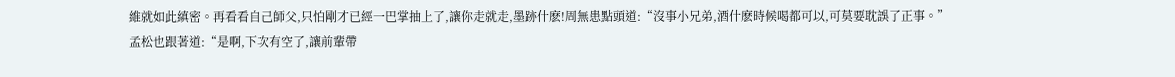維就如此縝密。再看看自己師父,只怕剛才已經一巴掌抽上了,讓你走就走,墨跡什麽!周無患點頭道:“沒事小兄弟,酒什麽時候喝都可以,可莫要耽誤了正事。”
孟松也跟著道:“是啊,下次有空了,讓前輩帶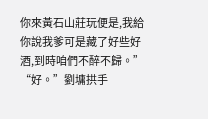你來黃石山莊玩便是,我給你說我爹可是藏了好些好酒,到時咱們不醉不歸。”
“好。”劉墉拱手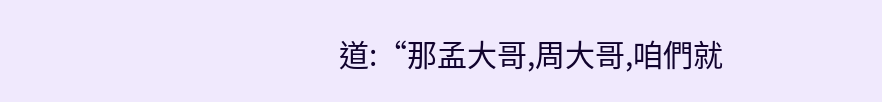道:“那孟大哥,周大哥,咱們就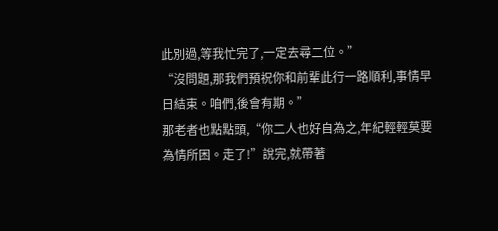此別過,等我忙完了,一定去尋二位。”
“沒問題,那我們預祝你和前輩此行一路順利,事情早日結束。咱們,後會有期。”
那老者也點點頭,“你二人也好自為之,年紀輕輕莫要為情所困。走了!”說完,就帶著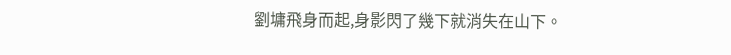劉墉飛身而起,身影閃了幾下就消失在山下。